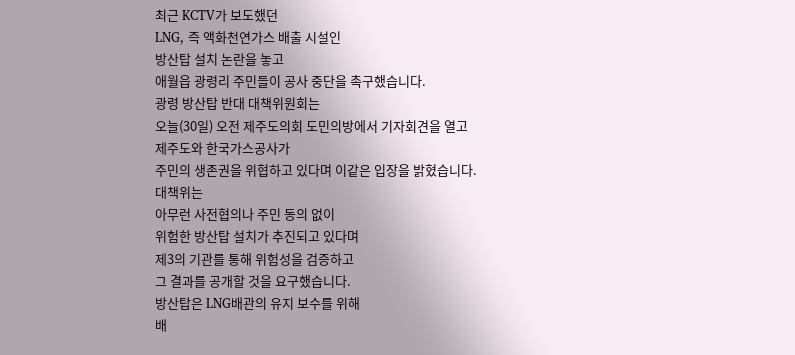최근 KCTV가 보도했던
LNG, 즉 액화천연가스 배출 시설인
방산탑 설치 논란을 놓고
애월읍 광령리 주민들이 공사 중단을 촉구했습니다.
광령 방산탑 반대 대책위원회는
오늘(30일) 오전 제주도의회 도민의방에서 기자회견을 열고
제주도와 한국가스공사가
주민의 생존권을 위협하고 있다며 이같은 입장을 밝혔습니다.
대책위는
아무런 사전협의나 주민 동의 없이
위험한 방산탑 설치가 추진되고 있다며
제3의 기관를 통해 위험성을 검증하고
그 결과를 공개할 것을 요구했습니다.
방산탑은 LNG배관의 유지 보수를 위해
배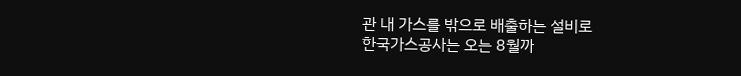관 내 가스를 밖으로 배출하는 설비로
한국가스공사는 오는 8월까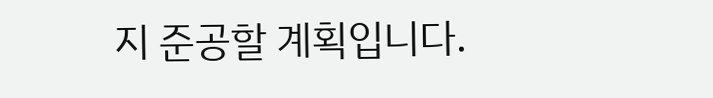지 준공할 계획입니다.